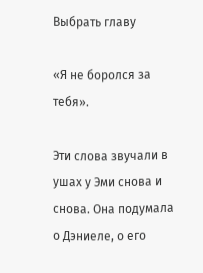Выбрать главу

«Я не боролся за тебя».

Эти слова звучали в ушах у Эми снова и снова. Она подумала о Дэниеле, о его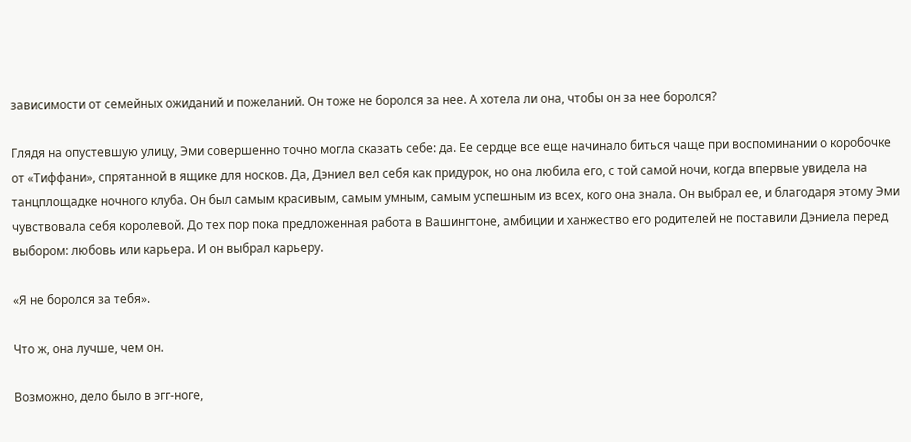зависимости от семейных ожиданий и пожеланий. Он тоже не боролся за нее. А хотела ли она, чтобы он за нее боролся?

Глядя на опустевшую улицу, Эми совершенно точно могла сказать себе: да. Ее сердце все еще начинало биться чаще при воспоминании о коробочке от «Тиффани», спрятанной в ящике для носков. Да, Дэниел вел себя как придурок, но она любила его, с той самой ночи, когда впервые увидела на танцплощадке ночного клуба. Он был самым красивым, самым умным, самым успешным из всех, кого она знала. Он выбрал ее, и благодаря этому Эми чувствовала себя королевой. До тех пор пока предложенная работа в Вашингтоне, амбиции и ханжество его родителей не поставили Дэниела перед выбором: любовь или карьера. И он выбрал карьеру.

«Я не боролся за тебя».

Что ж, она лучше, чем он.

Возможно, дело было в эгг-ноге,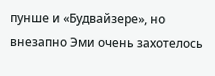пунше и «Будвайзере», но внезапно Эми очень захотелось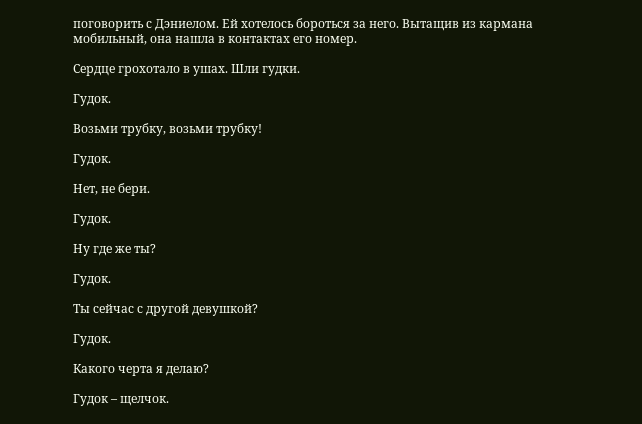поговорить с Дэниелом. Ей хотелось бороться за него. Вытащив из кармана мобильный, она нашла в контактах его номер.

Сердце грохотало в ушах. Шли гудки.

Гудок.

Возьми трубку, возьми трубку!

Гудок.

Нет, не бери.

Гудок.

Ну где же ты?

Гудок.

Ты сейчас с другой девушкой?

Гудок.

Какого черта я делаю?

Гудок – щелчок.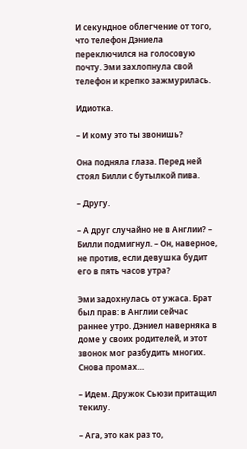И секундное облегчение от того, что телефон Дэниела переключился на голосовую почту. Эми захлопнула свой телефон и крепко зажмурилась.

Идиотка.

– И кому это ты звонишь?

Она подняла глаза. Перед ней стоял Билли с бутылкой пива.

– Другу.

– А друг случайно не в Англии? – Билли подмигнул. – Он, наверное, не против, если девушка будит его в пять часов утра?

Эми задохнулась от ужаса. Брат был прав: в Англии сейчас раннее утро. Дэниел наверняка в доме у своих родителей, и этот звонок мог разбудить многих. Снова промах…

– Идем. Дружок Сьюзи притащил текилу.

– Ага, это как раз то,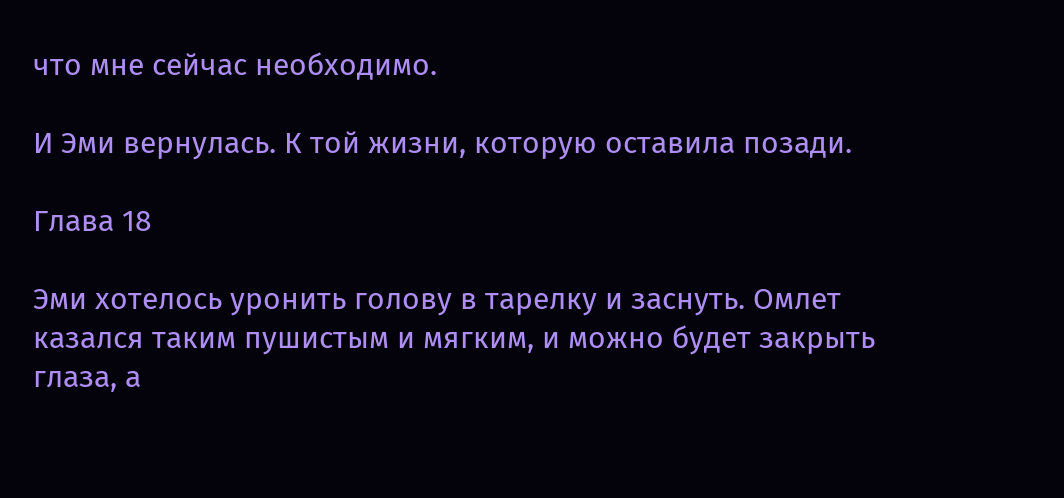что мне сейчас необходимо.

И Эми вернулась. К той жизни, которую оставила позади.

Глава 18

Эми хотелось уронить голову в тарелку и заснуть. Омлет казался таким пушистым и мягким, и можно будет закрыть глаза, а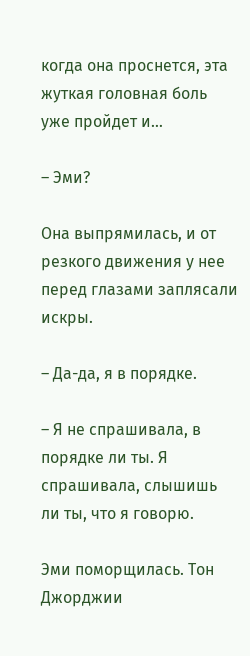когда она проснется, эта жуткая головная боль уже пройдет и…

– Эми?

Она выпрямилась, и от резкого движения у нее перед глазами заплясали искры.

– Да-да, я в порядке.

– Я не спрашивала, в порядке ли ты. Я спрашивала, слышишь ли ты, что я говорю.

Эми поморщилась. Тон Джорджии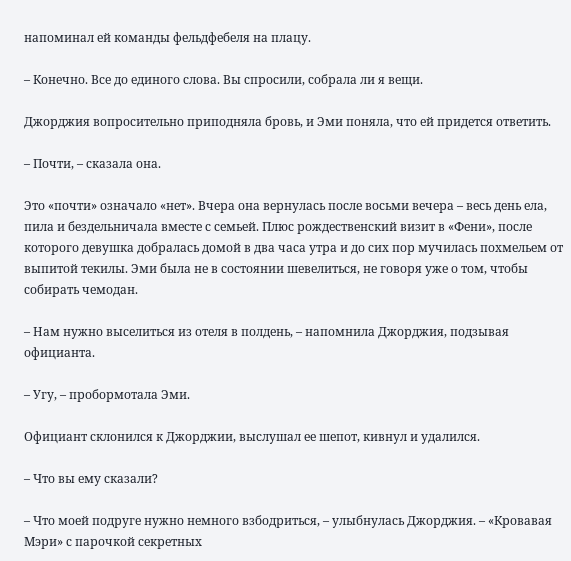напоминал ей команды фельдфебеля на плацу.

– Конечно. Все до единого слова. Вы спросили, собрала ли я вещи.

Джорджия вопросительно приподняла бровь, и Эми поняла, что ей придется ответить.

– Почти, – сказала она.

Это «почти» означало «нет». Вчера она вернулась после восьми вечера – весь день ела, пила и бездельничала вместе с семьей. Плюс рождественский визит в «Фени», после которого девушка добралась домой в два часа утра и до сих пор мучилась похмельем от выпитой текилы. Эми была не в состоянии шевелиться, не говоря уже о том, чтобы собирать чемодан.

– Нам нужно выселиться из отеля в полдень, – напомнила Джорджия, подзывая официанта.

– Угу, – пробормотала Эми.

Официант склонился к Джорджии, выслушал ее шепот, кивнул и удалился.

– Что вы ему сказали?

– Что моей подруге нужно немного взбодриться, – улыбнулась Джорджия. – «Кровавая Мэри» с парочкой секретных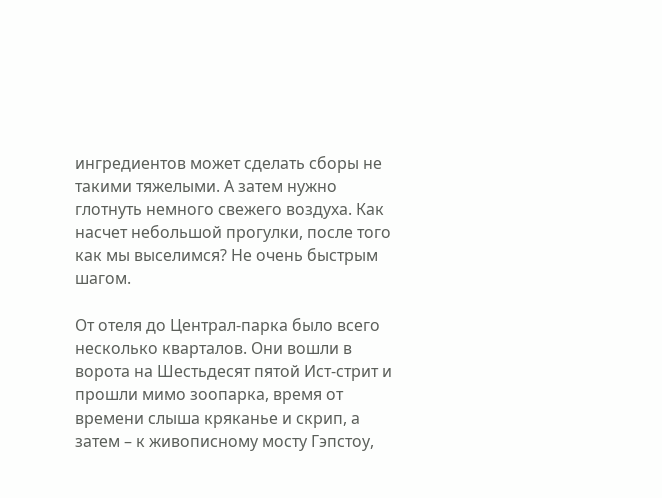ингредиентов может сделать сборы не такими тяжелыми. А затем нужно глотнуть немного свежего воздуха. Как насчет небольшой прогулки, после того как мы выселимся? Не очень быстрым шагом.

От отеля до Централ-парка было всего несколько кварталов. Они вошли в ворота на Шестьдесят пятой Ист-стрит и прошли мимо зоопарка, время от времени слыша кряканье и скрип, а затем – к живописному мосту Гэпстоу,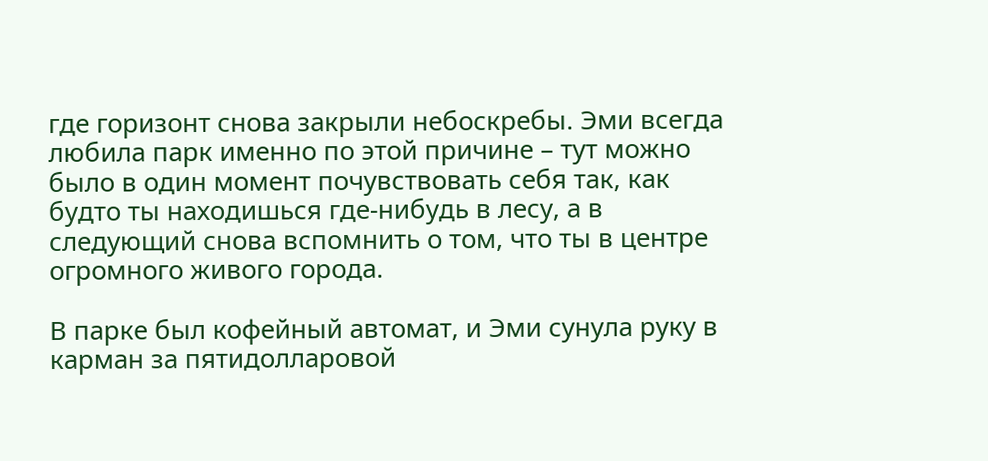где горизонт снова закрыли небоскребы. Эми всегда любила парк именно по этой причине – тут можно было в один момент почувствовать себя так, как будто ты находишься где-нибудь в лесу, а в следующий снова вспомнить о том, что ты в центре огромного живого города.

В парке был кофейный автомат, и Эми сунула руку в карман за пятидолларовой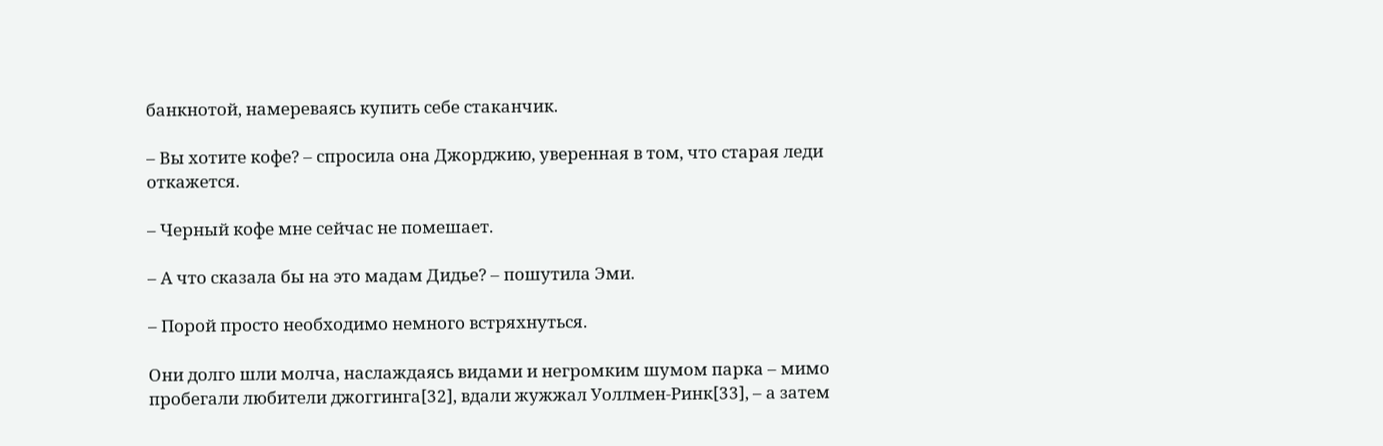банкнотой, намереваясь купить себе стаканчик.

– Вы хотите кофе? – спросила она Джорджию, уверенная в том, что старая леди откажется.

– Черный кофе мне сейчас не помешает.

– А что сказала бы на это мадам Дидье? – пошутила Эми.

– Порой просто необходимо немного встряхнуться.

Они долго шли молча, наслаждаясь видами и негромким шумом парка – мимо пробегали любители джоггинга[32], вдали жужжал Уоллмен-Ринк[33], – а затем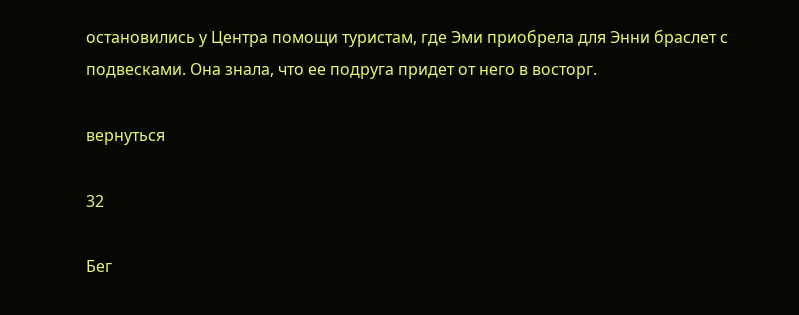остановились у Центра помощи туристам, где Эми приобрела для Энни браслет с подвесками. Она знала, что ее подруга придет от него в восторг.

вернуться

32

Бег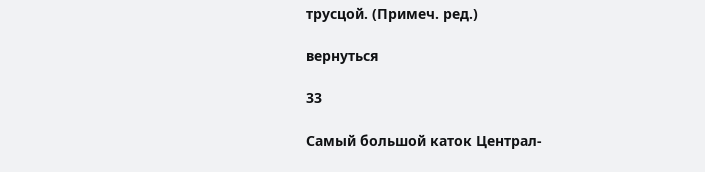трусцой. (Примеч. ред.)

вернуться

33

Самый большой каток Централ-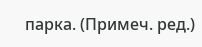парка. (Примеч. ред.)